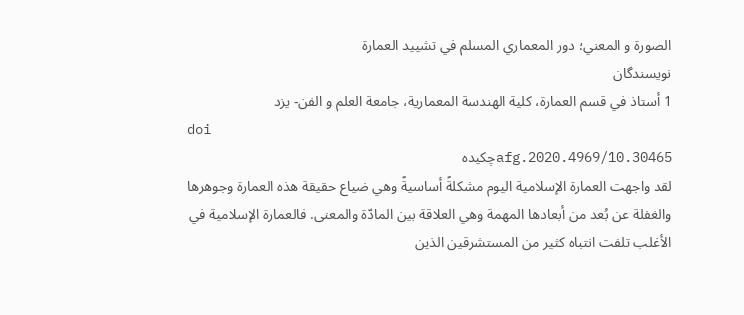الصورة و المعني؛ دور المعماري المسلم في تشييد العمارة
نویسندگان
1 أستاذ في قسم العمارة، کلية الهندسة المعمارية، جامعة العلم و الفن- يزد
doi
10.30465/afg.2020.4969چکیده
لقد واجهت العمارة الإسلامية اليوم مشکلةً أساسيةً وهي ضياع حقيقة هذه العمارة وجوهرها والغفلة عن بُعد من أبعادها المهمة وهي العلاقة بين المادّة والمعنى. فالعمارة الإسلامية في الأغلب تلفت انتباه کثير من المستشرقين الذين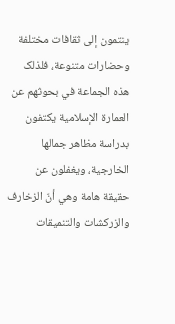ينتمون إلى ثقافات مختلفة وحضارات متنوعة، فلذلک هذه الجماعة في بحوثهم عن العمارة الإسلامية يکتفون بدراسة مظاهر جمالها الخارجية، ويغفلون عن حقيقة هامة وهي أنّ الزخارف والزرکشات والتنميقات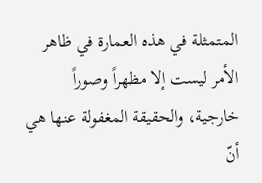المتمثلة في هذه العمارة في ظاهر الأمر ليست إلا مظهراً وصوراً خارجية، والحقيقة المغفولة عنها هي أنّ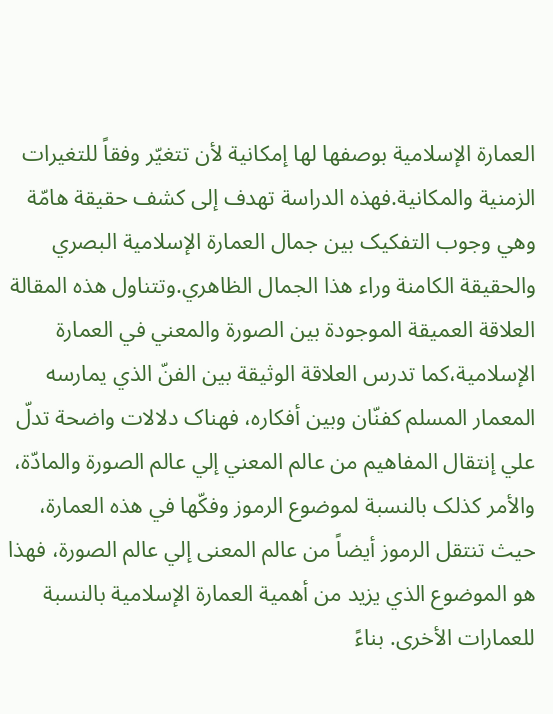العمارة الإسلامية بوصفها لها إمکانية لأن تتغيّر وفقاً للتغيرات الزمنية والمکانية.فهذه الدراسة تهدف إلى کشف حقيقة هامّة وهي وجوب التفکيک بين جمال العمارة الإسلامية البصري والحقيقة الکامنة وراء هذا الجمال الظاهري.وتتناول هذه المقالة العلاقة العميقة الموجودة بين الصورة والمعني في العمارة الإسلامية،کما تدرس العلاقة الوثيقة بين الفنّ الذي يمارسه المعمار المسلم کفنّان وبين أفکاره، فهناک دلالات واضحة تدلّ علي إنتقال المفاهيم من عالم المعني إلي عالم الصورة والمادّة، والأمر کذلک بالنسبة لموضوع الرموز وفکّها في هذه العمارة، حيث تنتقل الرموز أيضاً من عالم المعنى إلي عالم الصورة، فهذا هو الموضوع الذي يزيد من أهمية العمارة الإسلامية بالنسبة للعمارات الأخرى. بناءً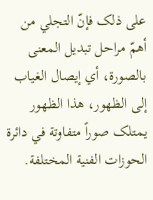على ذلک فإنّ التجلي من أهمّ مراحل تبديل المعنى بالصورة، أي إيصال الغياب إلى الظهور، هذا الظهور يمتلک صوراً متفاوتة في دائرة الحوزات الفنية المختلفة.